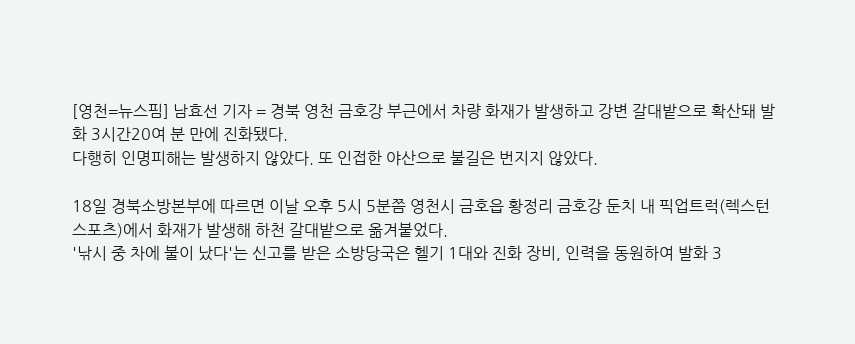[영천=뉴스핌] 남효선 기자 = 경북 영천 금호강 부근에서 차량 화재가 발생하고 강변 갈대밭으로 확산돼 발화 3시간20여 분 만에 진화됐다.
다행히 인명피해는 발생하지 않았다. 또 인접한 야산으로 불길은 번지지 않았다.

18일 경북소방본부에 따르면 이날 오후 5시 5분쯤 영천시 금호읍 황정리 금호강 둔치 내 픽업트럭(렉스턴 스포츠)에서 화재가 발생해 하천 갈대밭으로 옮겨붙었다.
'낚시 중 차에 불이 났다'는 신고를 받은 소방당국은 헬기 1대와 진화 장비, 인력을 동원하여 발화 3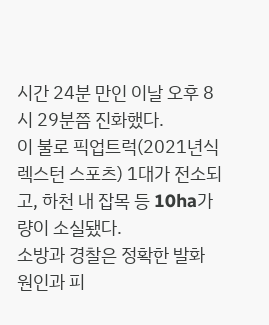시간 24분 만인 이날 오후 8시 29분쯤 진화했다.
이 불로 픽업트럭(2021년식 렉스턴 스포츠) 1대가 전소되고, 하천 내 잡목 등 10ha가량이 소실됐다.
소방과 경찰은 정확한 발화 원인과 피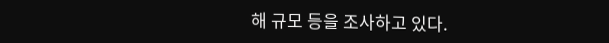해 규모 등을 조사하고 있다.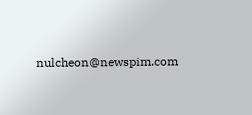nulcheon@newspim.com